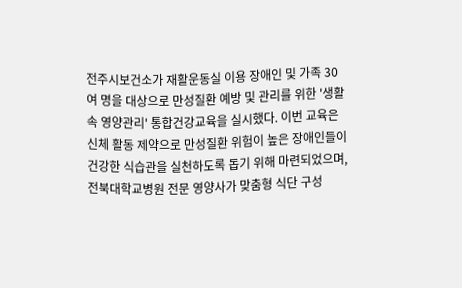전주시보건소가 재활운동실 이용 장애인 및 가족 30여 명을 대상으로 만성질환 예방 및 관리를 위한 '생활 속 영양관리' 통합건강교육을 실시했다. 이번 교육은 신체 활동 제약으로 만성질환 위험이 높은 장애인들이 건강한 식습관을 실천하도록 돕기 위해 마련되었으며, 전북대학교병원 전문 영양사가 맞춤형 식단 구성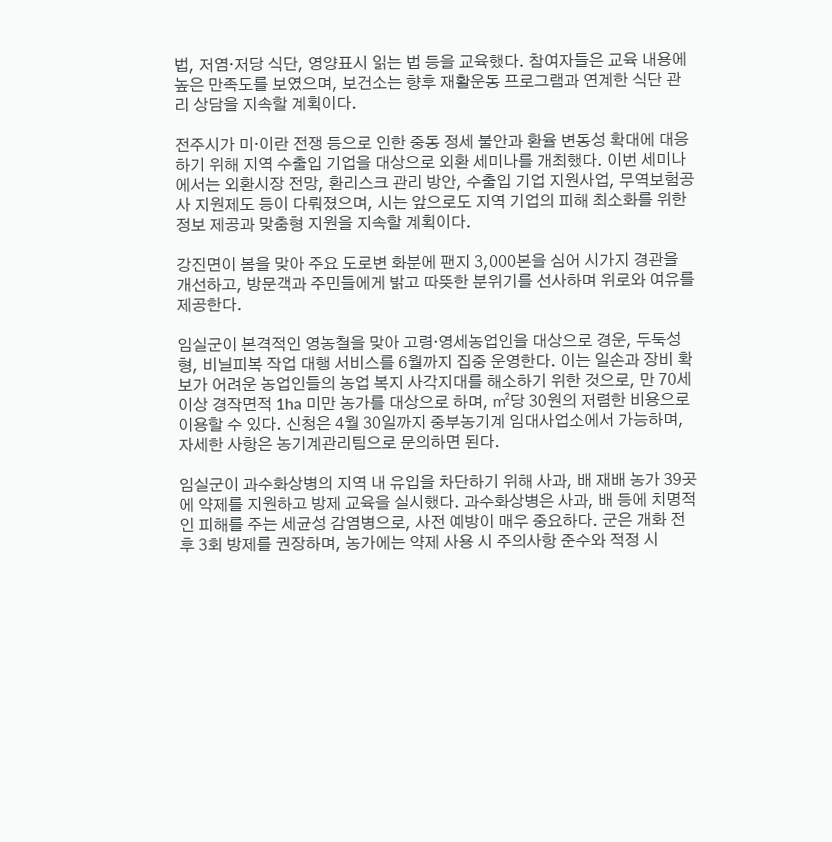법, 저염·저당 식단, 영양표시 읽는 법 등을 교육했다. 참여자들은 교육 내용에 높은 만족도를 보였으며, 보건소는 향후 재활운동 프로그램과 연계한 식단 관리 상담을 지속할 계획이다.

전주시가 미·이란 전쟁 등으로 인한 중동 정세 불안과 환율 변동성 확대에 대응하기 위해 지역 수출입 기업을 대상으로 외환 세미나를 개최했다. 이번 세미나에서는 외환시장 전망, 환리스크 관리 방안, 수출입 기업 지원사업, 무역보험공사 지원제도 등이 다뤄졌으며, 시는 앞으로도 지역 기업의 피해 최소화를 위한 정보 제공과 맞춤형 지원을 지속할 계획이다.

강진면이 봄을 맞아 주요 도로변 화분에 팬지 3,000본을 심어 시가지 경관을 개선하고, 방문객과 주민들에게 밝고 따뜻한 분위기를 선사하며 위로와 여유를 제공한다.

임실군이 본격적인 영농철을 맞아 고령·영세농업인을 대상으로 경운, 두둑성형, 비닐피복 작업 대행 서비스를 6월까지 집중 운영한다. 이는 일손과 장비 확보가 어려운 농업인들의 농업 복지 사각지대를 해소하기 위한 것으로, 만 70세 이상 경작면적 1ha 미만 농가를 대상으로 하며, ㎡당 30원의 저렴한 비용으로 이용할 수 있다. 신청은 4월 30일까지 중부농기계 임대사업소에서 가능하며, 자세한 사항은 농기계관리팀으로 문의하면 된다.

임실군이 과수화상병의 지역 내 유입을 차단하기 위해 사과, 배 재배 농가 39곳에 약제를 지원하고 방제 교육을 실시했다. 과수화상병은 사과, 배 등에 치명적인 피해를 주는 세균성 감염병으로, 사전 예방이 매우 중요하다. 군은 개화 전후 3회 방제를 권장하며, 농가에는 약제 사용 시 주의사항 준수와 적정 시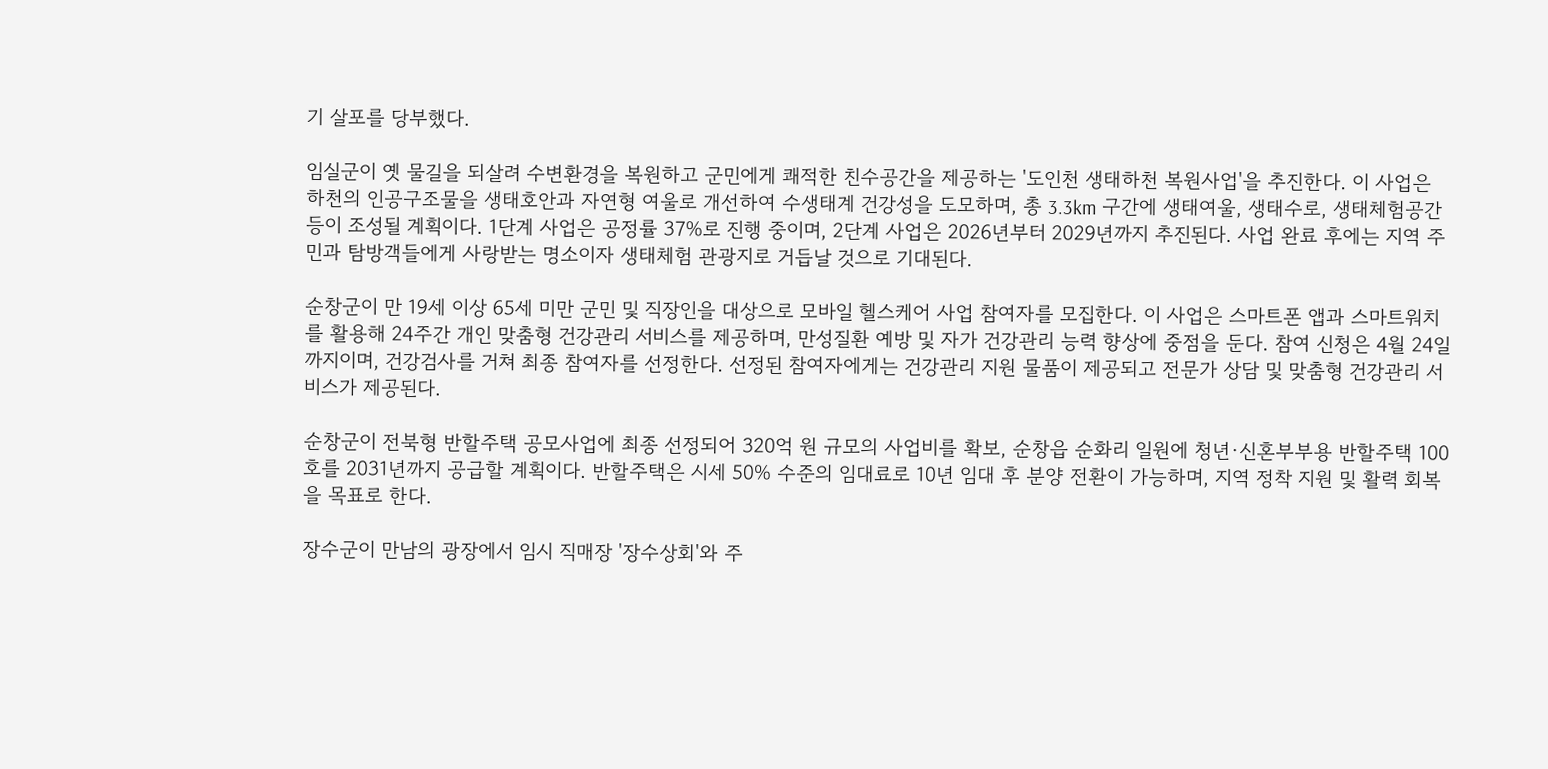기 살포를 당부했다.

임실군이 옛 물길을 되살려 수변환경을 복원하고 군민에게 쾌적한 친수공간을 제공하는 '도인천 생태하천 복원사업'을 추진한다. 이 사업은 하천의 인공구조물을 생태호안과 자연형 여울로 개선하여 수생태계 건강성을 도모하며, 총 3.3km 구간에 생태여울, 생태수로, 생태체험공간 등이 조성될 계획이다. 1단계 사업은 공정률 37%로 진행 중이며, 2단계 사업은 2026년부터 2029년까지 추진된다. 사업 완료 후에는 지역 주민과 탐방객들에게 사랑받는 명소이자 생태체험 관광지로 거듭날 것으로 기대된다.

순창군이 만 19세 이상 65세 미만 군민 및 직장인을 대상으로 모바일 헬스케어 사업 참여자를 모집한다. 이 사업은 스마트폰 앱과 스마트워치를 활용해 24주간 개인 맞춤형 건강관리 서비스를 제공하며, 만성질환 예방 및 자가 건강관리 능력 향상에 중점을 둔다. 참여 신청은 4월 24일까지이며, 건강검사를 거쳐 최종 참여자를 선정한다. 선정된 참여자에게는 건강관리 지원 물품이 제공되고 전문가 상담 및 맞춤형 건강관리 서비스가 제공된다.

순창군이 전북형 반할주택 공모사업에 최종 선정되어 320억 원 규모의 사업비를 확보, 순창읍 순화리 일원에 청년·신혼부부용 반할주택 100호를 2031년까지 공급할 계획이다. 반할주택은 시세 50% 수준의 임대료로 10년 임대 후 분양 전환이 가능하며, 지역 정착 지원 및 활력 회복을 목표로 한다.

장수군이 만남의 광장에서 임시 직매장 '장수상회'와 주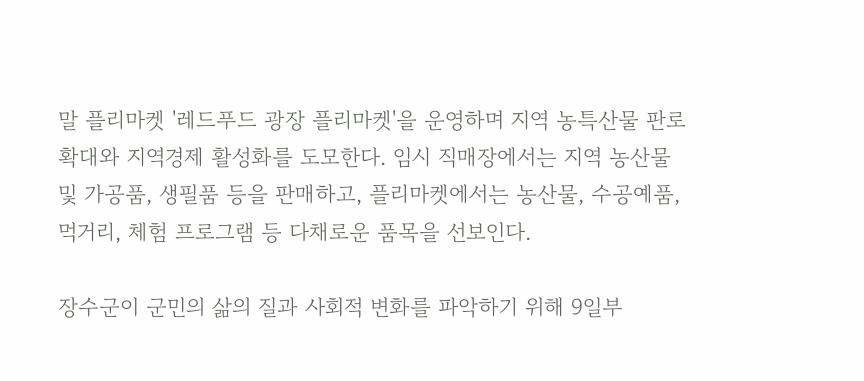말 플리마켓 '레드푸드 광장 플리마켓'을 운영하며 지역 농특산물 판로 확대와 지역경제 활성화를 도모한다. 임시 직매장에서는 지역 농산물 및 가공품, 생필품 등을 판매하고, 플리마켓에서는 농산물, 수공예품, 먹거리, 체험 프로그램 등 다채로운 품목을 선보인다.

장수군이 군민의 삶의 질과 사회적 변화를 파악하기 위해 9일부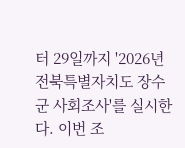터 29일까지 '2026년 전북특별자치도 장수군 사회조사'를 실시한다. 이번 조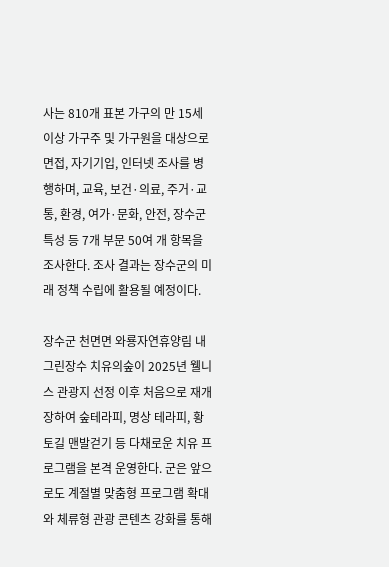사는 810개 표본 가구의 만 15세 이상 가구주 및 가구원을 대상으로 면접, 자기기입, 인터넷 조사를 병행하며, 교육, 보건·의료, 주거·교통, 환경, 여가·문화, 안전, 장수군 특성 등 7개 부문 50여 개 항목을 조사한다. 조사 결과는 장수군의 미래 정책 수립에 활용될 예정이다.

장수군 천면면 와룡자연휴양림 내 그린장수 치유의숲이 2025년 웰니스 관광지 선정 이후 처음으로 재개장하여 숲테라피, 명상 테라피, 황토길 맨발걷기 등 다채로운 치유 프로그램을 본격 운영한다. 군은 앞으로도 계절별 맞춤형 프로그램 확대와 체류형 관광 콘텐츠 강화를 통해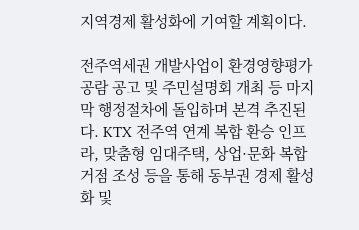지역경제 활성화에 기여할 계획이다.

전주역세권 개발사업이 환경영향평가 공람 공고 및 주민설명회 개최 등 마지막 행정절차에 돌입하며 본격 추진된다. KTX 전주역 연계 복합 환승 인프라, 맞춤형 임대주택, 상업·문화 복합 거점 조성 등을 통해 동부권 경제 활성화 및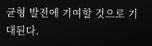균형 발전에 기여할 것으로 기대된다.